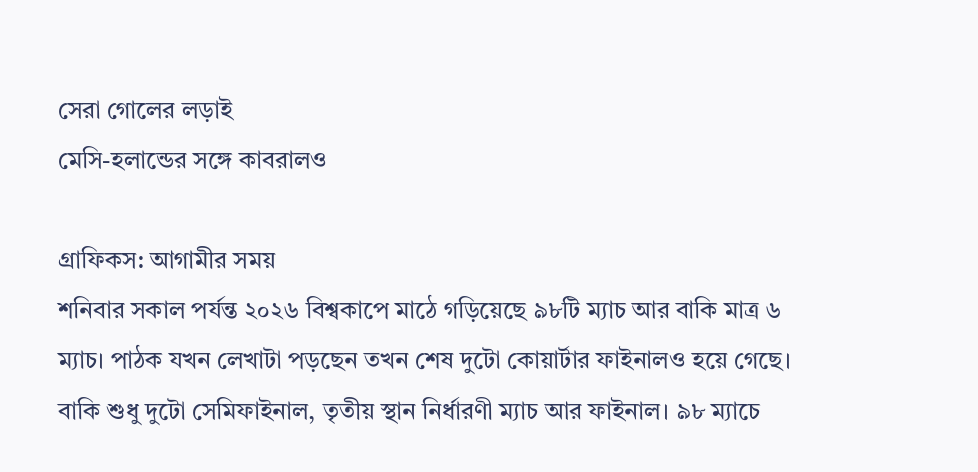সেরা গোলের লড়াই
মেসি-হলান্ডের সঙ্গে কাবরালও

গ্রাফিকস: আগামীর সময়
শনিবার সকাল পর্যন্ত ২০২৬ বিশ্বকাপে মাঠে গড়িয়েছে ৯৮টি ম্যাচ আর বাকি মাত্র ৬ ম্যাচ। পাঠক যখন লেখাটা পড়ছেন তখন শেষ দুটো কোয়ার্টার ফাইনালও হয়ে গেছে। বাকি শুধু দুটো সেমিফাইনাল, তৃতীয় স্থান নির্ধারণী ম্যাচ আর ফাইনাল। ৯৮ ম্যাচে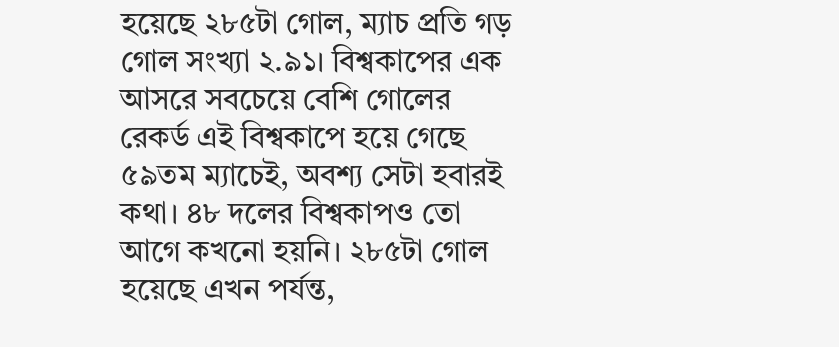হয়েছে ২৮৫টা গোল, ম্যাচ প্রতি গড় গোল সংখ্যা ২.৯১। বিশ্বকাপের এক আসরে সবচেয়ে বেশি গোলের রেকর্ড এই বিশ্বকাপে হয়ে গেছে ৫৯তম ম্যাচেই, অবশ্য সেটা হবারই কথা। ৪৮ দলের বিশ্বকাপও তো আগে কখনো হয়নি। ২৮৫টা গোল হয়েছে এখন পর্যন্ত,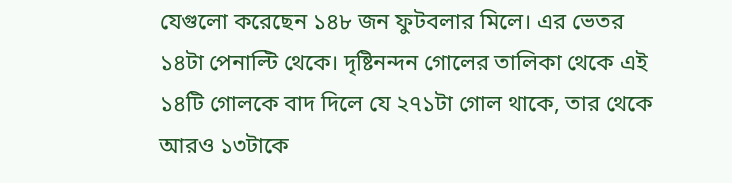যেগুলো করেছেন ১৪৮ জন ফুটবলার মিলে। এর ভেতর ১৪টা পেনাল্টি থেকে। দৃষ্টিনন্দন গোলের তালিকা থেকে এই ১৪টি গোলকে বাদ দিলে যে ২৭১টা গোল থাকে, তার থেকে আরও ১৩টাকে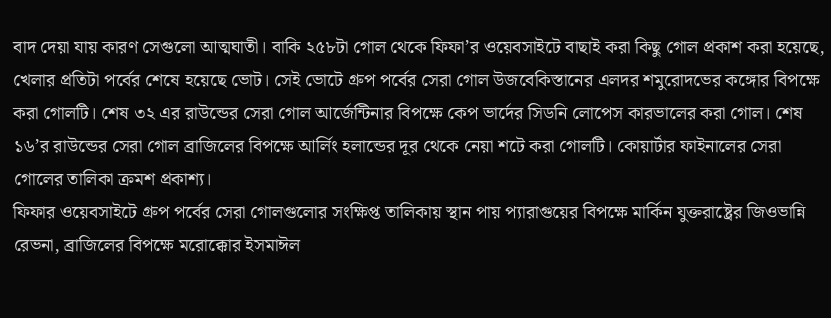বাদ দেয়া যায় কারণ সেগুলো আত্মঘাতী। বাকি ২৫৮টা গোল থেকে ফিফা’র ওয়েবসাইটে বাছাই করা কিছু গোল প্রকাশ করা হয়েছে, খেলার প্রতিটা পর্বের শেষে হয়েছে ভোট। সেই ভোটে গ্রুপ পর্বের সেরা গোল উজবেকিস্তানের এলদর শমুরোদভের কঙ্গোর বিপক্ষে করা গোলটি। শেষ ৩২ এর রাউন্ডের সেরা গোল আর্জেন্টিনার বিপক্ষে কেপ ভার্দের সিডনি লোপেস কারভালের করা গোল। শেষ ১৬’র রাউন্ডের সেরা গোল ব্রাজিলের বিপক্ষে আর্লিং হলান্ডের দূর থেকে নেয়া শটে করা গোলটি। কোয়ার্টার ফাইনালের সেরা গোলের তালিকা ক্রমশ প্রকাশ্য।
ফিফার ওয়েবসাইটে গ্রুপ পর্বের সেরা গোলগুলোর সংক্ষিপ্ত তালিকায় স্থান পায় প্যারাগুয়ের বিপক্ষে মার্কিন যুক্তরাষ্ট্রের জিওভান্নি রেভনা, ব্রাজিলের বিপক্ষে মরোক্কোর ইসমাঈল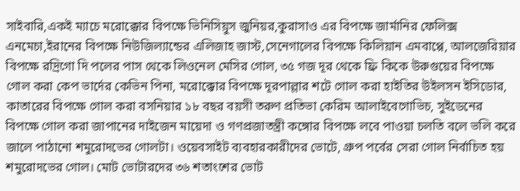সাইবারি,একই ম্যাচে মরোক্কোর বিপক্ষে ভিনিসিয়ুস জুনিয়র,কুরাসাও এর বিপক্ষে জার্মানির ফেলিক্স এনমেচা,ইরানের বিপক্ষে নিউজিল্যান্ডের এলিজাহ জাস্ট,সেনেগালের বিপক্ষে কিলিয়ান এমবাপ্পে, আলজেরিয়ার বিপক্ষে রদ্রিগো দি পলের পাস থেকে লিওনেল মেসির গোল, ৩৫ গজ দূর থেকে ফ্রি কিকে উরুগুয়ের বিপক্ষে গোল করা কেপ ভার্দের কেভিন পিনা, মরোক্কোর বিপক্ষে দূরপাল্লার শটে গোল করা হাইতির উইলসন ইসিডোর, কাতারের বিপক্ষে গোল করা বসনিয়ার ১৮ বছর বয়সী তরুণ প্রতিভা কেরিম আলাইবেগোভিচ, সুইডেনের বিপক্ষে গোল করা জাপানের দাইজেন মায়েদা ও গণপ্রজাতন্ত্রী কঙ্গোর বিপক্ষে লবে পাওয়া চলতি বলে ভলি করে জালে পাঠানো শমুরোদভের গোলটা। ওয়েবসাইট ব্যবহারকারীদের ভোটে, গ্রুপ পর্বের সেরা গোল নির্বাচিত হয় শমুরোদভের গোল। মোট ভোটারদের ৩৬ শতাংশের ভোট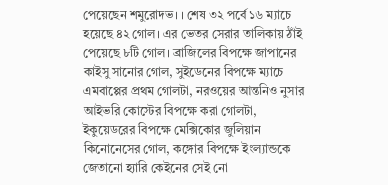পেয়েছেন শমুরোদভ। । শেষ ৩২ পর্বে ১৬ ম্যাচে হয়েছে ৪২ গোল। এর ভেতর সেরার তালিকায় ঠাঁই পেয়েছে ৮টি গোল। ব্রাজিলের বিপক্ষে জাপানের কাইসু সানোর গোল, সুইডেনের বিপক্ষে ম্যাচে এমবাপ্পের প্রথম গোলটা, নরওয়ের আন্তনিও নুসার আইভরি কোস্টের বিপক্ষে করা গোলটা, ইকুয়েডরের বিপক্ষে মেক্সিকোর জুলিয়ান কিনোনেসের গোল, কঙ্গোর বিপক্ষে ইংল্যান্ডকে জেতানো হ্যারি কেইনের সেই নো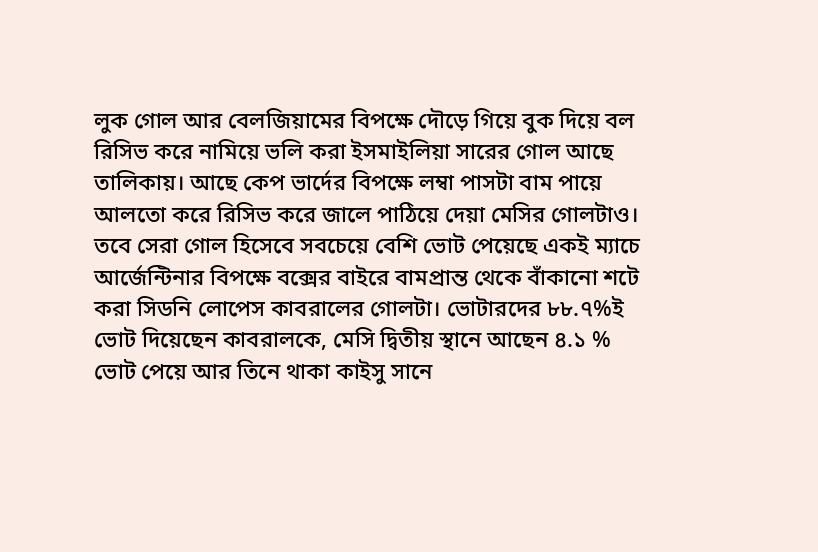লুক গোল আর বেলজিয়ামের বিপক্ষে দৌড়ে গিয়ে বুক দিয়ে বল রিসিভ করে নামিয়ে ভলি করা ইসমাইলিয়া সারের গোল আছে তালিকায়। আছে কেপ ভার্দের বিপক্ষে লম্বা পাসটা বাম পায়ে আলতো করে রিসিভ করে জালে পাঠিয়ে দেয়া মেসির গোলটাও। তবে সেরা গোল হিসেবে সবচেয়ে বেশি ভোট পেয়েছে একই ম্যাচে আর্জেন্টিনার বিপক্ষে বক্সের বাইরে বামপ্রান্ত থেকে বাঁকানো শটে করা সিডনি লোপেস কাবরালের গোলটা। ভোটারদের ৮৮.৭%ই ভোট দিয়েছেন কাবরালকে, মেসি দ্বিতীয় স্থানে আছেন ৪.১ % ভোট পেয়ে আর তিনে থাকা কাইসু সানে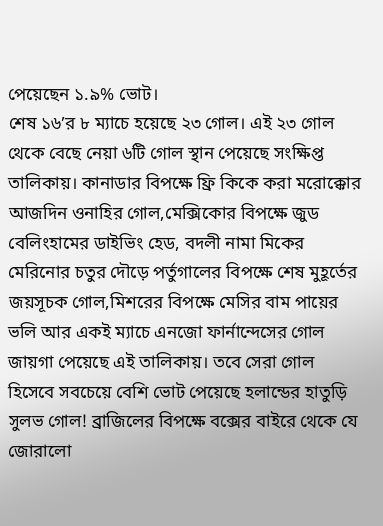পেয়েছেন ১.৯% ভোট।
শেষ ১৬’র ৮ ম্যাচে হয়েছে ২৩ গোল। এই ২৩ গোল থেকে বেছে নেয়া ৬টি গোল স্থান পেয়েছে সংক্ষিপ্ত তালিকায়। কানাডার বিপক্ষে ফ্রি কিকে করা মরোক্কোর আজদিন ওনাহির গোল,মেক্সিকোর বিপক্ষে জুড বেলিংহামের ডাইভিং হেড, বদলী নামা মিকের মেরিনোর চতুর দৌড়ে পর্তুগালের বিপক্ষে শেষ মুহূর্তের জয়সূচক গোল,মিশরের বিপক্ষে মেসির বাম পায়ের ভলি আর একই ম্যাচে এনজো ফার্নান্দেসের গোল জায়গা পেয়েছে এই তালিকায়। তবে সেরা গোল হিসেবে সবচেয়ে বেশি ভোট পেয়েছে হলান্ডের হাতুড়ি সুলভ গোল! ব্রাজিলের বিপক্ষে বক্সের বাইরে থেকে যে জোরালো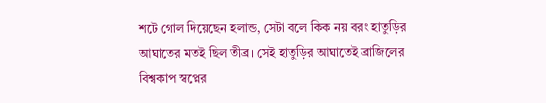শটে গোল দিয়েছেন হলান্ড, সেটা বলে কিক নয় বরং হাতুড়ির আঘাতের মতই ছিল তীব্র। সেই হাতুড়ির আঘাতেই ব্রাজিলের বিশ্বকাপ স্বপ্নের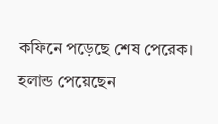কফিনে পড়েছে শেষ পেরেক। হলান্ড পেয়েছেন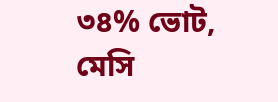৩৪% ভোট, মেসি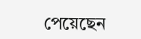পেয়েছেন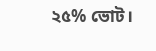২৫% ভোট।